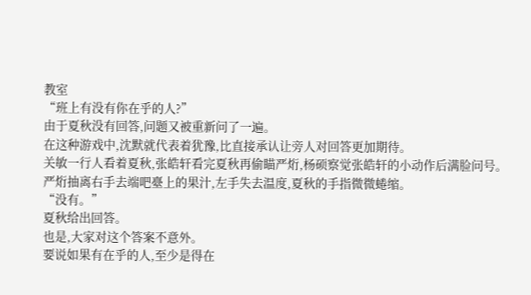教室
“班上有没有你在乎的人?”
由于夏秋没有回答,问题又被重新问了一遍。
在这种游戏中,沈默就代表着犹豫,比直接承认让旁人对回答更加期待。
关敏一行人看着夏秋,张皓轩看完夏秋再偷瞄严烆,杨硕察觉张皓轩的小动作后满脸问号。
严烆抽离右手去端吧臺上的果汁,左手失去温度,夏秋的手指微微蜷缩。
“没有。”
夏秋给出回答。
也是,大家对这个答案不意外。
要说如果有在乎的人,至少是得在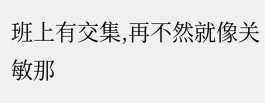班上有交集,再不然就像关敏那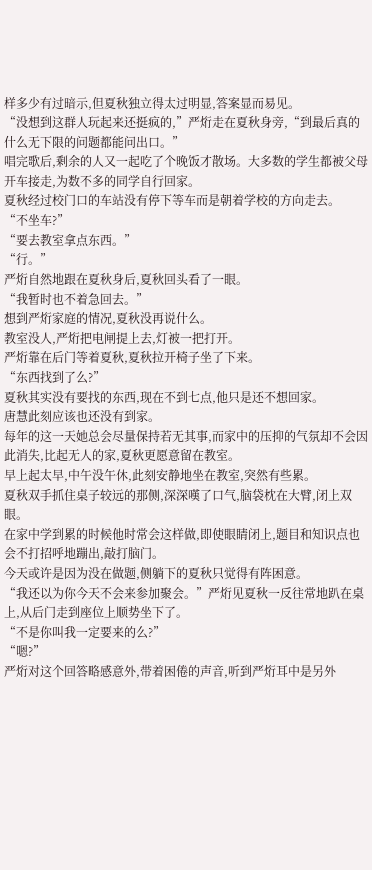样多少有过暗示,但夏秋独立得太过明显,答案显而易见。
“没想到这群人玩起来还挺疯的,”严烆走在夏秋身旁,“到最后真的什么无下限的问题都能问出口。”
唱完歌后,剩余的人又一起吃了个晚饭才散场。大多数的学生都被父母开车接走,为数不多的同学自行回家。
夏秋经过校门口的车站没有停下等车而是朝着学校的方向走去。
“不坐车?”
“要去教室拿点东西。”
“行。”
严烆自然地跟在夏秋身后,夏秋回头看了一眼。
“我暂时也不着急回去。”
想到严烆家庭的情况,夏秋没再说什么。
教室没人,严烆把电闸提上去,灯被一把打开。
严烆靠在后门等着夏秋,夏秋拉开椅子坐了下来。
“东西找到了么?”
夏秋其实没有要找的东西,现在不到七点,他只是还不想回家。
唐慧此刻应该也还没有到家。
每年的这一天她总会尽量保持若无其事,而家中的压抑的气氛却不会因此消失,比起无人的家,夏秋更愿意留在教室。
早上起太早,中午没午休,此刻安静地坐在教室,突然有些累。
夏秋双手抓住桌子较远的那侧,深深嘆了口气,脑袋枕在大臂,闭上双眼。
在家中学到累的时候他时常会这样做,即使眼睛闭上,题目和知识点也会不打招呼地蹦出,敲打脑门。
今天或许是因为没在做题,侧躺下的夏秋只觉得有阵困意。
“我还以为你今天不会来参加聚会。”严烆见夏秋一反往常地趴在桌上,从后门走到座位上顺势坐下了。
“不是你叫我一定要来的么?”
“嗯?”
严烆对这个回答略感意外,带着困倦的声音,听到严烆耳中是另外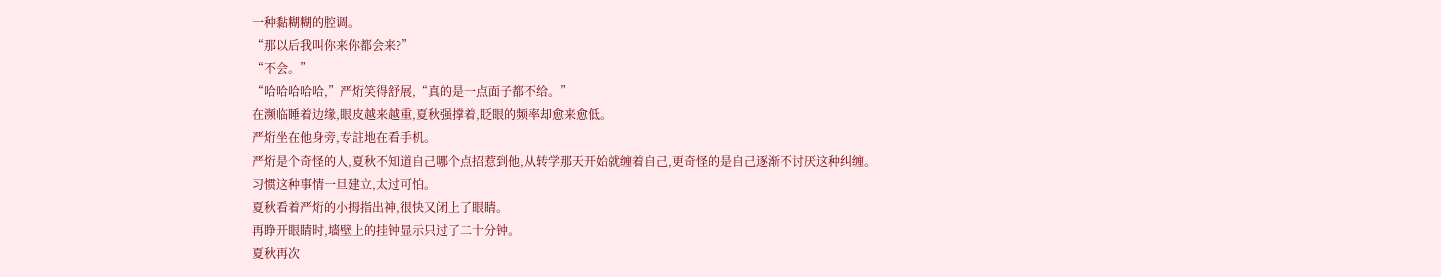一种黏糊糊的腔调。
“那以后我叫你来你都会来?”
“不会。”
“哈哈哈哈哈,”严烆笑得舒展,“真的是一点面子都不给。”
在濒临睡着边缘,眼皮越来越重,夏秋强撑着,眨眼的频率却愈来愈低。
严烆坐在他身旁,专註地在看手机。
严烆是个奇怪的人,夏秋不知道自己哪个点招惹到他,从转学那天开始就缠着自己,更奇怪的是自己逐渐不讨厌这种纠缠。
习惯这种事情一旦建立,太过可怕。
夏秋看着严烆的小拇指出神,很快又闭上了眼睛。
再睁开眼睛时,墻壁上的挂钟显示只过了二十分钟。
夏秋再次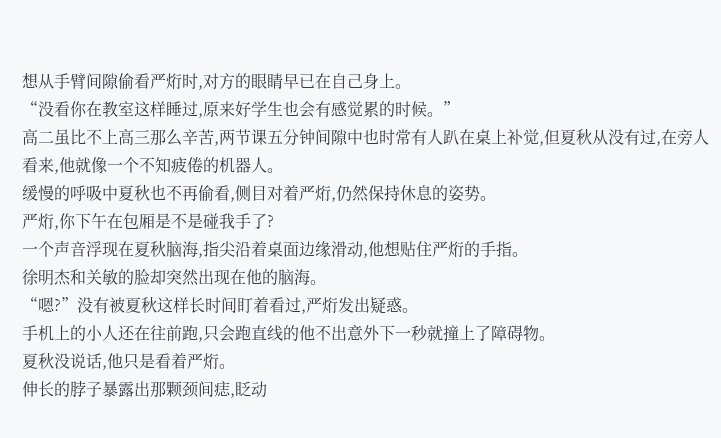想从手臂间隙偷看严烆时,对方的眼睛早已在自己身上。
“没看你在教室这样睡过,原来好学生也会有感觉累的时候。”
高二虽比不上高三那么辛苦,两节课五分钟间隙中也时常有人趴在桌上补觉,但夏秋从没有过,在旁人看来,他就像一个不知疲倦的机器人。
缓慢的呼吸中夏秋也不再偷看,侧目对着严烆,仍然保持休息的姿势。
严烆,你下午在包厢是不是碰我手了?
一个声音浮现在夏秋脑海,指尖沿着桌面边缘滑动,他想贴住严烆的手指。
徐明杰和关敏的脸却突然出现在他的脑海。
“嗯?”没有被夏秋这样长时间盯着看过,严烆发出疑惑。
手机上的小人还在往前跑,只会跑直线的他不出意外下一秒就撞上了障碍物。
夏秋没说话,他只是看着严烆。
伸长的脖子暴露出那颗颈间痣,眨动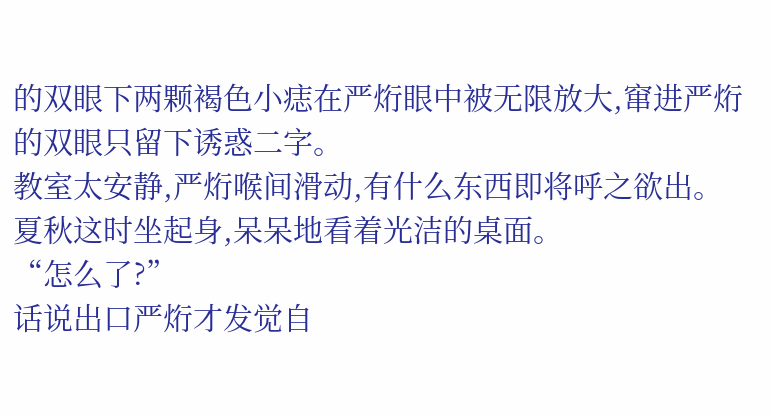的双眼下两颗褐色小痣在严烆眼中被无限放大,窜进严烆的双眼只留下诱惑二字。
教室太安静,严烆喉间滑动,有什么东西即将呼之欲出。
夏秋这时坐起身,呆呆地看着光洁的桌面。
“怎么了?”
话说出口严烆才发觉自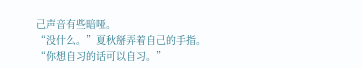己声音有些暗哑。
“没什么。”夏秋掰弄着自己的手指。
“你想自习的话可以自习。”